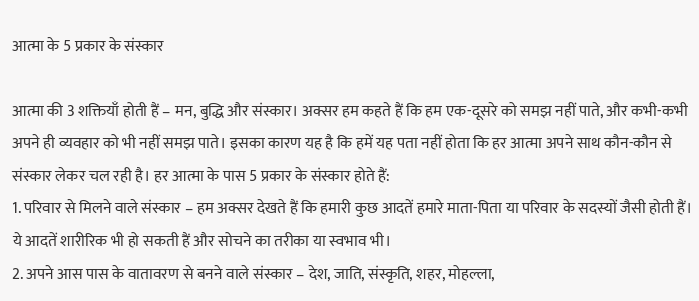आत्मा के 5 प्रकार के संस्कार

आत्मा की 3 शक्तियाँ होती हैं – मन, बुद्धि और संस्कार। अक्सर हम कहते हैं कि हम एक-दूसरे को समझ नहीं पाते, और कभी-कभी अपने ही व्यवहार को भी नहीं समझ पाते। इसका कारण यह है कि हमें यह पता नहीं होता कि हर आत्मा अपने साथ कौन-कौन से संस्कार लेकर चल रही है। हर आत्मा के पास 5 प्रकार के संस्कार होते हैं:
1. परिवार से मिलने वाले संस्कार – हम अक्सर देखते हैं कि हमारी कुछ आदतें हमारे माता-पिता या परिवार के सदस्यों जैसी होती हैं। ये आदतें शारीरिक भी हो सकती हैं और सोचने का तरीका या स्वभाव भी।
2. अपने आस पास के वातावरण से बनने वाले संस्कार – देश, जाति, संस्कृति, शहर, मोहल्ला,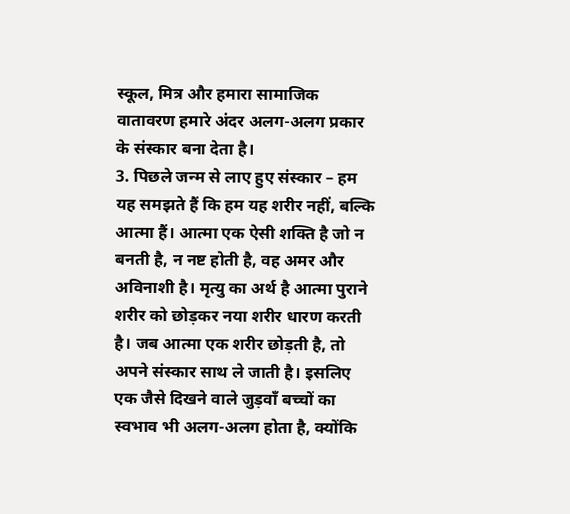स्कूल, मित्र और हमारा सामाजिक वातावरण हमारे अंदर अलग-अलग प्रकार के संस्कार बना देता है।
3. पिछले जन्म से लाए हुए संस्कार – हम यह समझते हैं कि हम यह शरीर नहीं, बल्कि आत्मा हैं। आत्मा एक ऐसी शक्ति है जो न बनती है, न नष्ट होती है, वह अमर और अविनाशी है। मृत्यु का अर्थ है आत्मा पुराने शरीर को छोड़कर नया शरीर धारण करती है। जब आत्मा एक शरीर छोड़ती है, तो अपने संस्कार साथ ले जाती है। इसलिए एक जैसे दिखने वाले जुड़वाँ बच्चों का स्वभाव भी अलग-अलग होता है, क्योंकि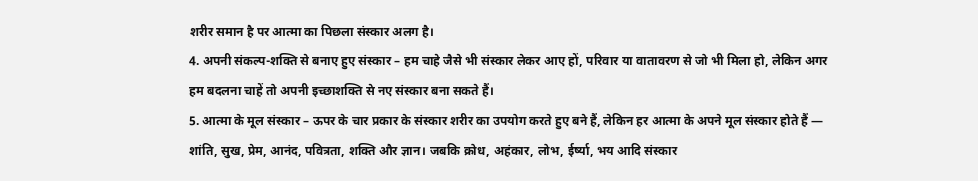शरीर समान है पर आत्मा का पिछला संस्कार अलग है।
4. अपनी संकल्प-शक्ति से बनाए हुए संस्कार – हम चाहे जैसे भी संस्कार लेकर आए हों, परिवार या वातावरण से जो भी मिला हो, लेकिन अगर हम बदलना चाहें तो अपनी इच्छाशक्ति से नए संस्कार बना सकते हैं।
5. आत्मा के मूल संस्कार – ऊपर के चार प्रकार के संस्कार शरीर का उपयोग करते हुए बने हैं, लेकिन हर आत्मा के अपने मूल संस्कार होते हैं — शांति, सुख, प्रेम, आनंद, पवित्रता, शक्ति और ज्ञान। जबकि क्रोध, अहंकार, लोभ, ईर्ष्या, भय आदि संस्कार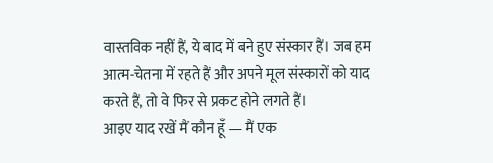वास्तविक नहीं हैं, ये बाद में बने हुए संस्कार हैं। जब हम आत्म-चेतना में रहते हैं और अपने मूल संस्कारों को याद करते हैं, तो वे फिर से प्रकट होने लगते हैं।
आइए याद रखें मैं कौन हूँ — मैं एक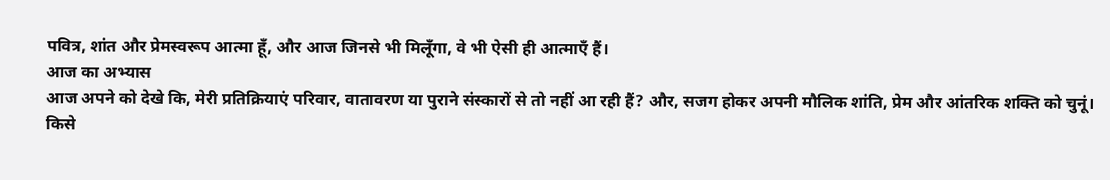पवित्र, शांत और प्रेमस्वरूप आत्मा हूँ, और आज जिनसे भी मिलूँगा, वे भी ऐसी ही आत्माएँ हैं।
आज का अभ्यास
आज अपने को देखे कि, मेरी प्रतिक्रियाएं परिवार, वातावरण या पुराने संस्कारों से तो नहीं आ रही हैं? और, सजग होकर अपनी मौलिक शांति, प्रेम और आंतरिक शक्ति को चुनूं।
किसे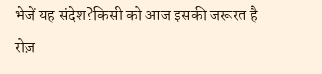भेजें यह संदेश?किसी को आज इसकी जरूरत है
रोज़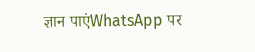ज्ञान पाएंWhatsApp पर